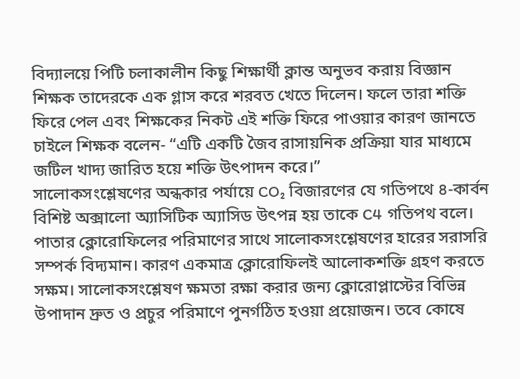বিদ্যালয়ে পিটি চলাকালীন কিছু শিক্ষার্থী ক্লান্ত অনুভব করায় বিজ্ঞান শিক্ষক তাদেরকে এক গ্লাস করে শরবত খেতে দিলেন। ফলে তারা শক্তি ফিরে পেল এবং শিক্ষকের নিকট এই শক্তি ফিরে পাওয়ার কারণ জানতে চাইলে শিক্ষক বলেন- “এটি একটি জৈব রাসায়নিক প্রক্রিয়া যার মাধ্যমে জটিল খাদ্য জারিত হয়ে শক্তি উৎপাদন করে।”
সালোকসংশ্লেষণের অন্ধকার পর্যায়ে CO₂ বিজারণের যে গতিপথে ৪-কার্বন বিশিষ্ট অক্সালো অ্যাসিটিক অ্যাসিড উৎপন্ন হয় তাকে C4 গতিপথ বলে।
পাতার ক্লোরোফিলের পরিমাণের সাথে সালোকসংশ্লেষণের হারের সরাসরি সম্পর্ক বিদ্যমান। কারণ একমাত্র ক্লোরোফিলই আলোকশক্তি গ্রহণ করতে সক্ষম। সালোকসংশ্লেষণ ক্ষমতা রক্ষা করার জন্য ক্লোরোপ্লাস্টের বিভিন্ন উপাদান দ্রুত ও প্রচুর পরিমাণে পুনর্গঠিত হওয়া প্রয়োজন। তবে কোষে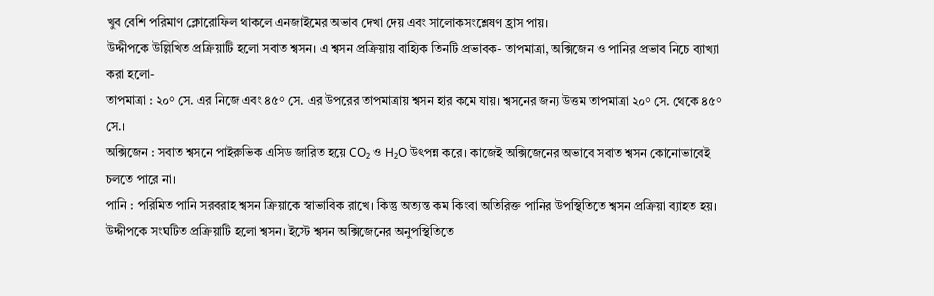খুব বেশি পরিমাণ ক্লোরোফিল থাকলে এনজাইমের অভাব দেখা দেয় এবং সালোকসংশ্লেষণ হ্রাস পায়।
উদ্দীপকে উল্লিখিত প্রক্রিয়াটি হলো সবাত শ্বসন। এ শ্বসন প্রক্রিয়ায় বাহ্যিক তিনটি প্রভাবক- তাপমাত্রা, অক্সিজেন ও পানির প্রভাব নিচে ব্যাখ্যা করা হলো-
তাপমাত্রা : ২০° সে. এর নিজে এবং ৪৫° সে. এর উপরের তাপমাত্রায় শ্বসন হার কমে যায়। শ্বসনের জন্য উত্তম তাপমাত্রা ২০° সে. থেকে ৪৫° সে.।
অক্সিজেন : সবাত শ্বসনে পাইরুভিক এসিড জারিত হয়ে CO₂ ও H₂O উৎপন্ন করে। কাজেই অক্সিজেনের অভাবে সবাত শ্বসন কোনোভাবেই চলতে পারে না।
পানি : পরিমিত পানি সরবরাহ শ্বসন ক্রিয়াকে স্বাভাবিক রাখে। কিন্তু অত্যন্ত কম কিংবা অতিরিক্ত পানির উপস্থিতিতে শ্বসন প্রক্রিয়া ব্যাহত হয়।
উদ্দীপকে সংঘটিত প্রক্রিয়াটি হলো শ্বসন। ইস্টে শ্বসন অক্সিজেনের অনুপস্থিতিতে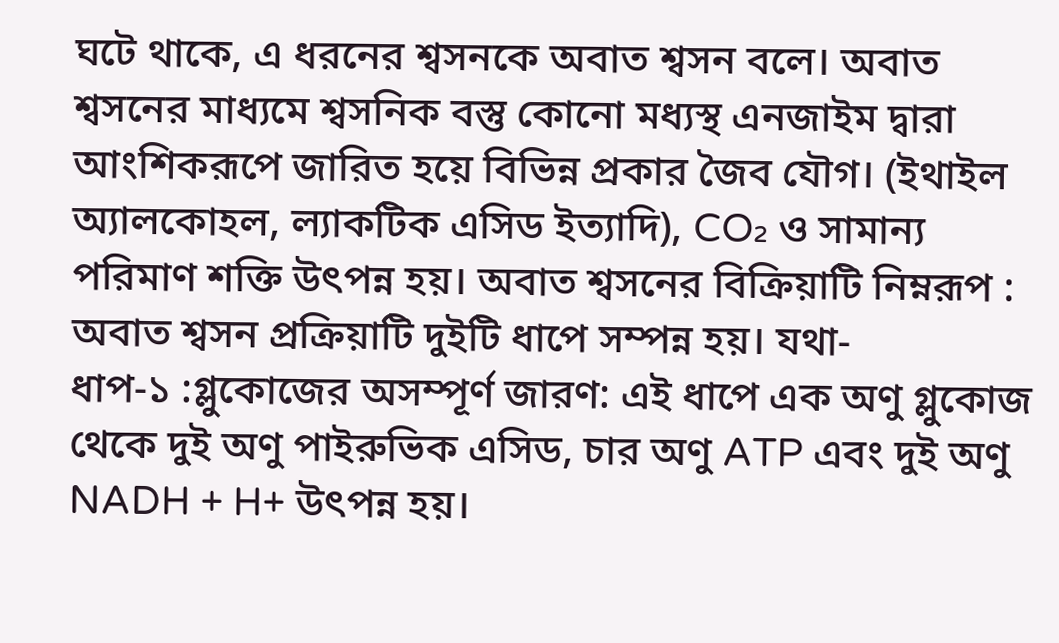ঘটে থাকে, এ ধরনের শ্বসনকে অবাত শ্বসন বলে। অবাত শ্বসনের মাধ্যমে শ্বসনিক বস্তু কোনো মধ্যস্থ এনজাইম দ্বারা আংশিকরূপে জারিত হয়ে বিভিন্ন প্রকার জৈব যৌগ। (ইথাইল অ্যালকোহল, ল্যাকটিক এসিড ইত্যাদি), CO₂ ও সামান্য পরিমাণ শক্তি উৎপন্ন হয়। অবাত শ্বসনের বিক্রিয়াটি নিম্নরূপ :
অবাত শ্বসন প্রক্রিয়াটি দুইটি ধাপে সম্পন্ন হয়। যথা-
ধাপ-১ :গ্লুকোজের অসম্পূর্ণ জারণ: এই ধাপে এক অণু গ্লুকোজ থেকে দুই অণু পাইরুভিক এসিড, চার অণু ATP এবং দুই অণু NADH + H+ উৎপন্ন হয়।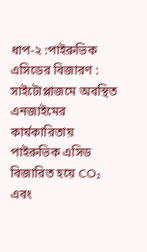ধাপ-২ :পাইরুভিক এসিডের বিজারণ : সাইটোপ্লাজমে অবস্থিত এনজাইমের কার্যকারিতায় পাইরুভিক এসিড বিজারিত হয়ে CO₂ এবং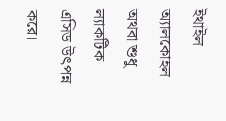ইথাইল অ্যালকোহল অথবা শুধু ল্যাকটিক এসিড উৎপন্ন করে।